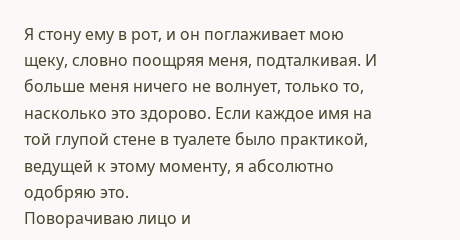Я стону ему в рот, и он поглаживает мою щеку, словно поощряя меня, подталкивая. И больше меня ничего не волнует, только то, насколько это здорово. Если каждое имя на той глупой стене в туалете было практикой, ведущей к этому моменту, я абсолютно одобряю это.
Поворачиваю лицо и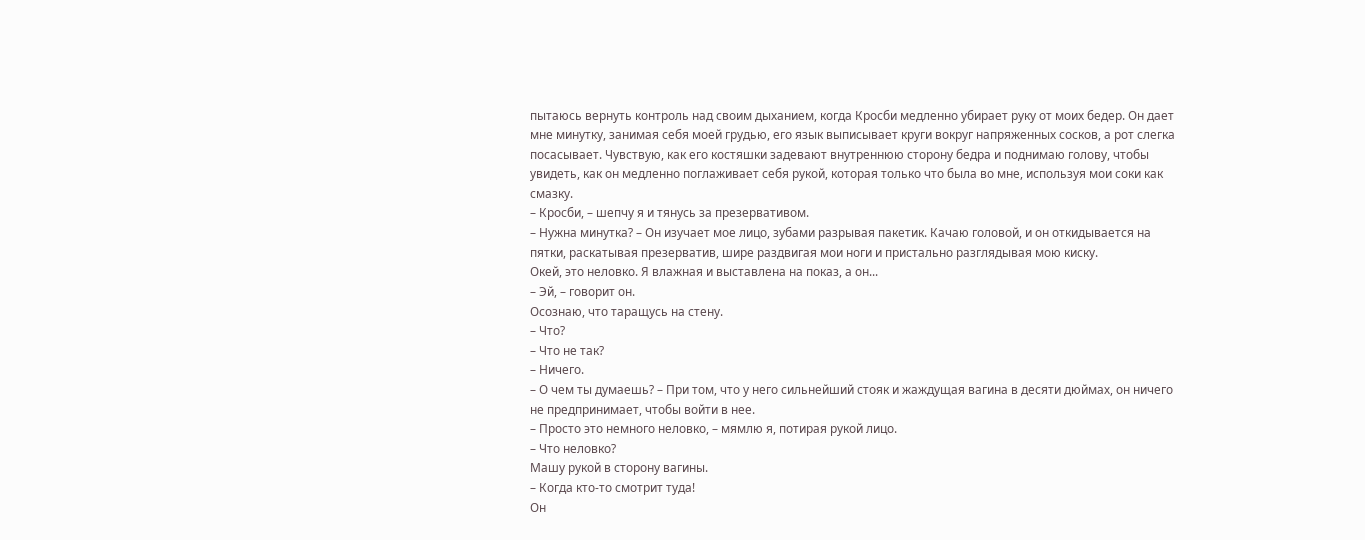пытаюсь вернуть контроль над своим дыханием, когда Кросби медленно убирает руку от моих бедер. Он дает мне минутку, занимая себя моей грудью, его язык выписывает круги вокруг напряженных сосков, а рот слегка посасывает. Чувствую, как его костяшки задевают внутреннюю сторону бедра и поднимаю голову, чтобы увидеть, как он медленно поглаживает себя рукой, которая только что была во мне, используя мои соки как смазку.
– Кросби, – шепчу я и тянусь за презервативом.
– Нужна минутка? – Он изучает мое лицо, зубами разрывая пакетик. Качаю головой, и он откидывается на пятки, раскатывая презерватив, шире раздвигая мои ноги и пристально разглядывая мою киску.
Окей, это неловко. Я влажная и выставлена на показ, а он...
– Эй, – говорит он.
Осознаю, что таращусь на стену.
– Что?
– Что не так?
– Ничего.
– О чем ты думаешь? – При том, что у него сильнейший стояк и жаждущая вагина в десяти дюймах, он ничего не предпринимает, чтобы войти в нее.
– Просто это немного неловко, – мямлю я, потирая рукой лицо.
– Что неловко?
Машу рукой в сторону вагины.
– Когда кто-то смотрит туда!
Он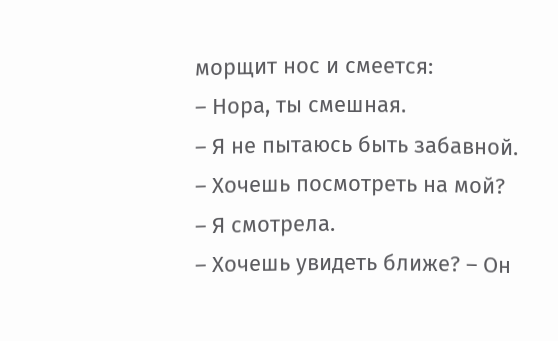морщит нос и смеется:
– Нора, ты смешная.
– Я не пытаюсь быть забавной.
– Хочешь посмотреть на мой?
– Я смотрела.
– Хочешь увидеть ближе? – Он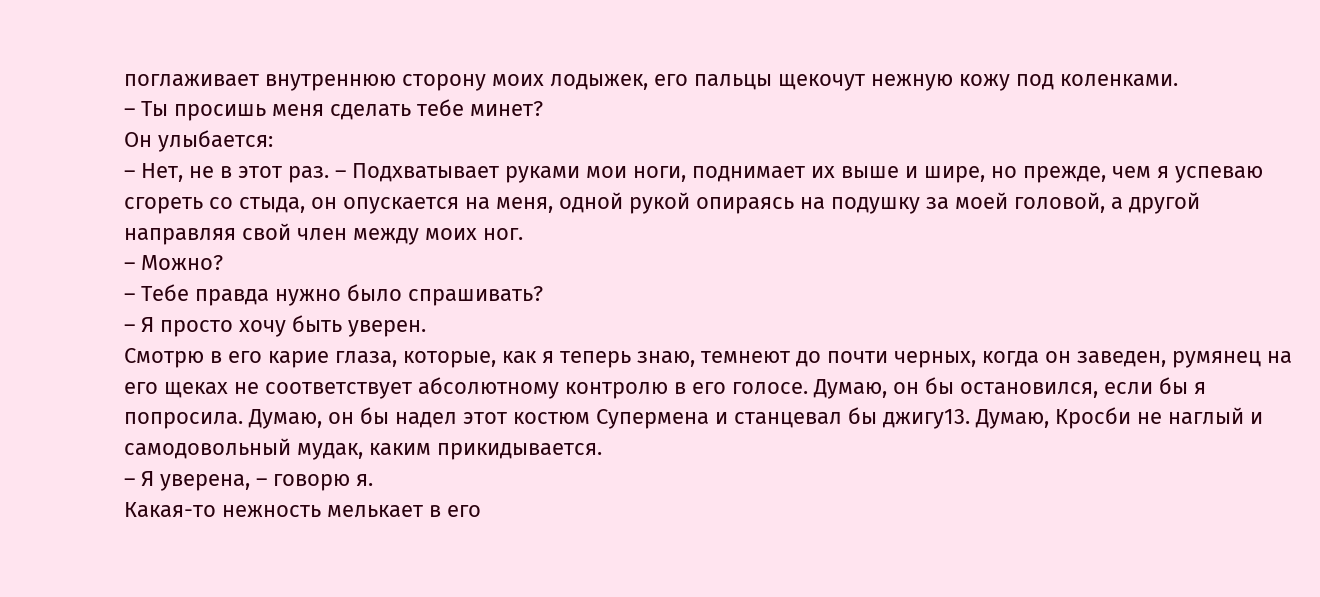поглаживает внутреннюю сторону моих лодыжек, его пальцы щекочут нежную кожу под коленками.
– Ты просишь меня сделать тебе минет?
Он улыбается:
– Нет, не в этот раз. – Подхватывает руками мои ноги, поднимает их выше и шире, но прежде, чем я успеваю сгореть со стыда, он опускается на меня, одной рукой опираясь на подушку за моей головой, а другой направляя свой член между моих ног.
– Можно?
– Тебе правда нужно было спрашивать?
– Я просто хочу быть уверен.
Смотрю в его карие глаза, которые, как я теперь знаю, темнеют до почти черных, когда он заведен, румянец на его щеках не соответствует абсолютному контролю в его голосе. Думаю, он бы остановился, если бы я попросила. Думаю, он бы надел этот костюм Супермена и станцевал бы джигу13. Думаю, Кросби не наглый и самодовольный мудак, каким прикидывается.
– Я уверена, – говорю я.
Какая-то нежность мелькает в его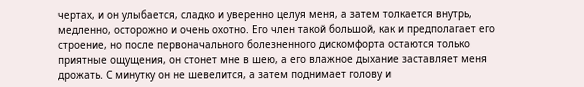чертах, и он улыбается, сладко и уверенно целуя меня, а затем толкается внутрь, медленно, осторожно и очень охотно. Его член такой большой, как и предполагает его строение, но после первоначального болезненного дискомфорта остаются только приятные ощущения, он стонет мне в шею, а его влажное дыхание заставляет меня дрожать. С минутку он не шевелится, а затем поднимает голову и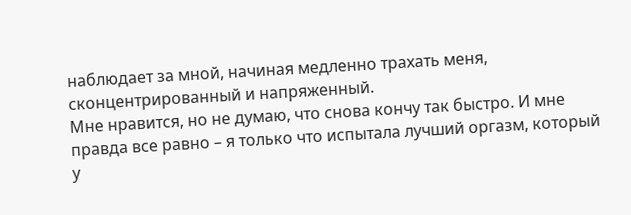наблюдает за мной, начиная медленно трахать меня, сконцентрированный и напряженный.
Мне нравится, но не думаю, что снова кончу так быстро. И мне правда все равно – я только что испытала лучший оргазм, который у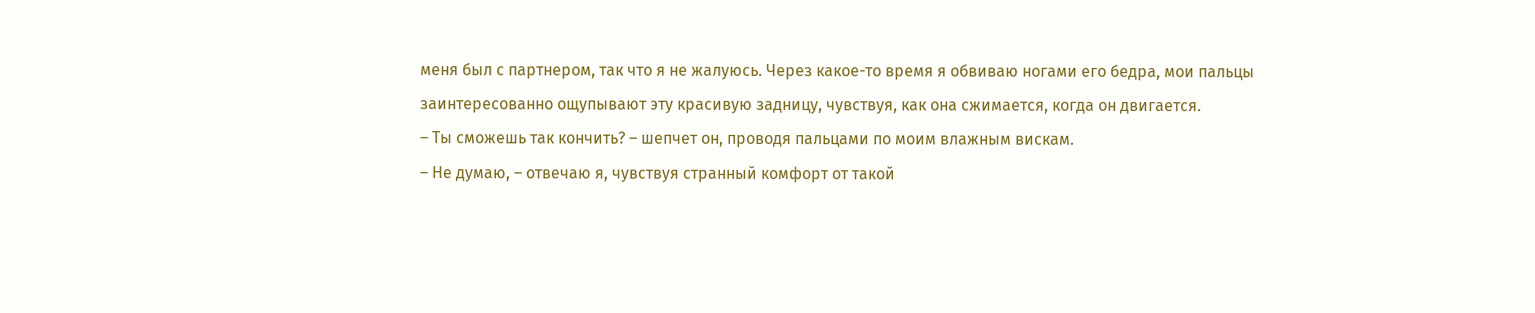меня был с партнером, так что я не жалуюсь. Через какое-то время я обвиваю ногами его бедра, мои пальцы заинтересованно ощупывают эту красивую задницу, чувствуя, как она сжимается, когда он двигается.
– Ты сможешь так кончить? – шепчет он, проводя пальцами по моим влажным вискам.
– Не думаю, – отвечаю я, чувствуя странный комфорт от такой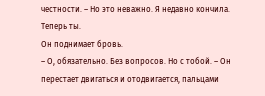честности. – Но это неважно. Я недавно кончила. Теперь ты.
Он поднимает бровь.
– О, обязательно. Без вопросов. Но с тобой. – Он перестает двигаться и отодвигается, пальцами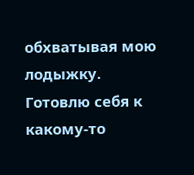обхватывая мою лодыжку. Готовлю себя к какому-то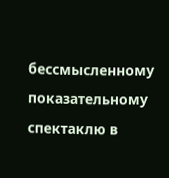бессмысленному показательному спектаклю в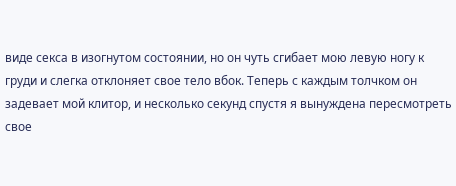виде секса в изогнутом состоянии, но он чуть сгибает мою левую ногу к груди и слегка отклоняет свое тело вбок. Теперь с каждым толчком он задевает мой клитор, и несколько секунд спустя я вынуждена пересмотреть свое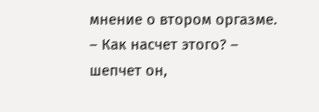мнение о втором оргазме.
– Как насчет этого? – шепчет он,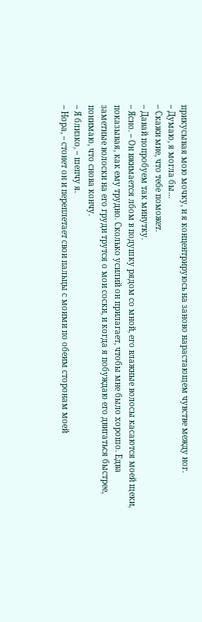прикусывая мою мочку, и я концентрируюсь на заново нарастающем чувстве между ног.
– Думаю, я могла бы…
– Скажи мне, что тебе поможет.
– Давай попробуем так минутку.
– Ясно. – Он вжимается лбом в подушку рядом со мной, его влажные волосы касаются моей щеки, показывая, как ему трудно. Сколько усилий он прилагает, чтобы мне было хорошо. Едва заметные волоски на его груди трутся о мои соски, и когда я побуждаю его двигаться быстрее, понимаю, что снова кончу.
– Я близко, – шепчу я.
– Нора, – стонет он и переплетает свои пальцы с моими по обеим сторонам моей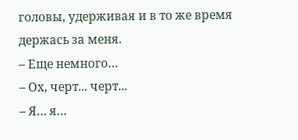головы, удерживая и в то же время держась за меня.
– Еще немного…
– Ох, черт... черт...
– Я… я…